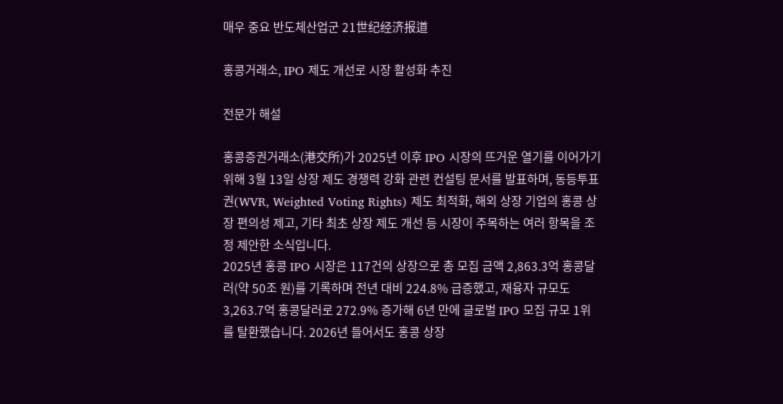매우 중요 반도체산업군 21世纪经济报道

홍콩거래소, IPO 제도 개선로 시장 활성화 추진

전문가 해설

홍콩증권거래소(港交所)가 2025년 이후 IPO 시장의 뜨거운 열기를 이어가기 위해 3월 13일 상장 제도 경쟁력 강화 관련 컨설팅 문서를 발표하며, 동등투표권(WVR, Weighted Voting Rights) 제도 최적화, 해외 상장 기업의 홍콩 상장 편의성 제고, 기타 최초 상장 제도 개선 등 시장이 주목하는 여러 항목을 조정 제안한 소식입니다.
2025년 홍콩 IPO 시장은 117건의 상장으로 총 모집 금액 2,863.3억 홍콩달러(약 50조 원)를 기록하며 전년 대비 224.8% 급증했고, 재융자 규모도 3,263.7억 홍콩달러로 272.9% 증가해 6년 만에 글로벌 IPO 모집 규모 1위를 탈환했습니다. 2026년 들어서도 홍콩 상장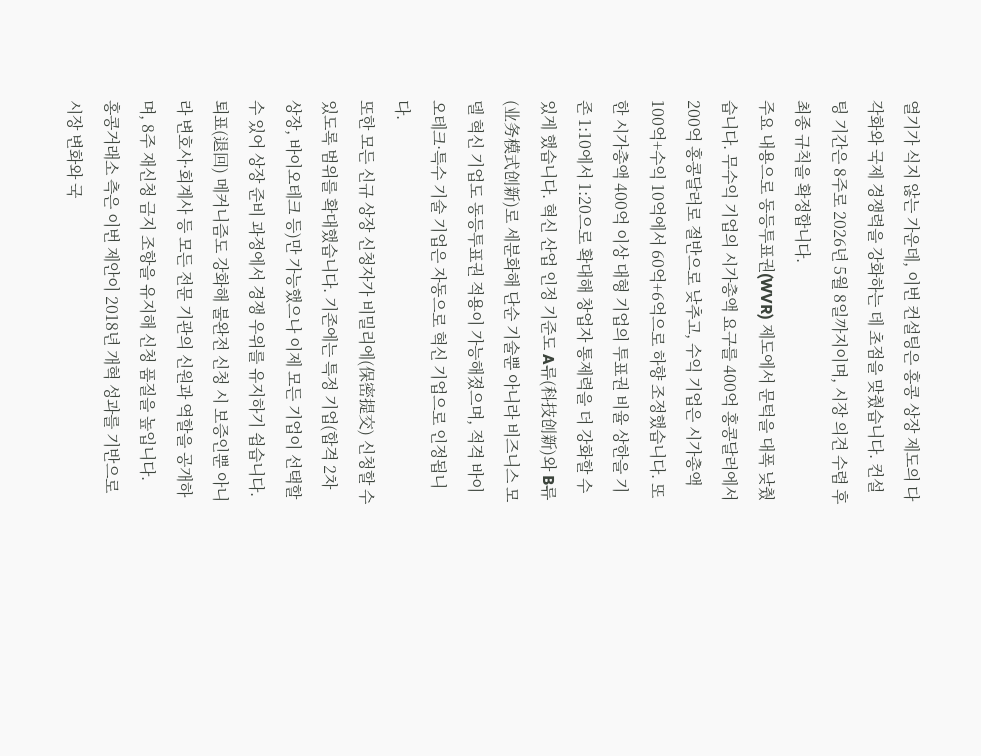열기가 식지 않는 가운데, 이번 컨설팅은 홍콩 상장 제도의 다각화와 국제 경쟁력을 강화하는 데 초점을 맞췄습니다. 컨설팅 기간은 8주로 2026년 5월 8일까지이며, 시장 의견 수렴 후 최종 규칙을 확정합니다.
주요 내용으로 동등투표권(WVR) 제도에서 문턱을 대폭 낮췄습니다. 무수익 기업의 시가총액 요구를 400억 홍콩달러에서 200억 홍콩달러로 절반으로 낮추고, 수익 기업은 시가총액 100억+수익 10억에서 60억+6억으로 하향 조정했습니다. 또한 시가총액 400억 이상 대형 기업의 투표권 비율 상한을 기존 1:10에서 1:20으로 확대해 창업자 통제력을 더 강화할 수 있게 했습니다. 혁신 산업 인정 기준도 A류(科技创新)와 B류(业务模式创新)로 세분화해 단순 기술뿐 아니라 비즈니스 모델 혁신 기업도 동등투표권 적용이 가능해졌으며, 적격 바이오테크·특수 기술 기업은 자동으로 혁신 기업으로 인정됩니다.
또한 모든 신규 상장 신청자가 비밀리에(保密提交) 신청할 수 있도록 범위를 확대했습니다. 기존에는 특정 기업(합격 2차 상장, 바이오테크 등)만 가능했으나 이제 모든 기업이 선택할 수 있어 상장 준비 과정에서 경쟁 우위를 유지하기 쉽습니다. 퇴표(退回) 메커니즘도 강화해 불완전 신청 시 보증인뿐 아니라 변호사·회계사 등 모든 전문 기관의 신원과 역할을 공개하며, 8주 재신청 금지 조항을 유지해 신청 품질을 높입니다.
홍콩거래소 측은 이번 제안이 2018년 개혁 성과를 기반으로 시장 변화와 국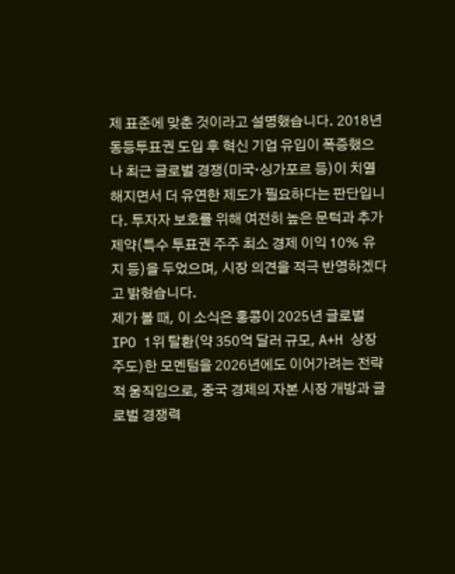제 표준에 맞춘 것이라고 설명했습니다. 2018년 동등투표권 도입 후 혁신 기업 유입이 폭증했으나 최근 글로벌 경쟁(미국·싱가포르 등)이 치열해지면서 더 유연한 제도가 필요하다는 판단입니다. 투자자 보호를 위해 여전히 높은 문턱과 추가 제약(특수 투표권 주주 최소 경제 이익 10% 유지 등)을 두었으며, 시장 의견을 적극 반영하겠다고 밝혔습니다.
제가 볼 때, 이 소식은 홍콩이 2025년 글로벌 IPO 1위 탈환(약 350억 달러 규모, A+H 상장 주도)한 모멘텀을 2026년에도 이어가려는 전략적 움직임으로, 중국 경제의 자본 시장 개방과 글로벌 경쟁력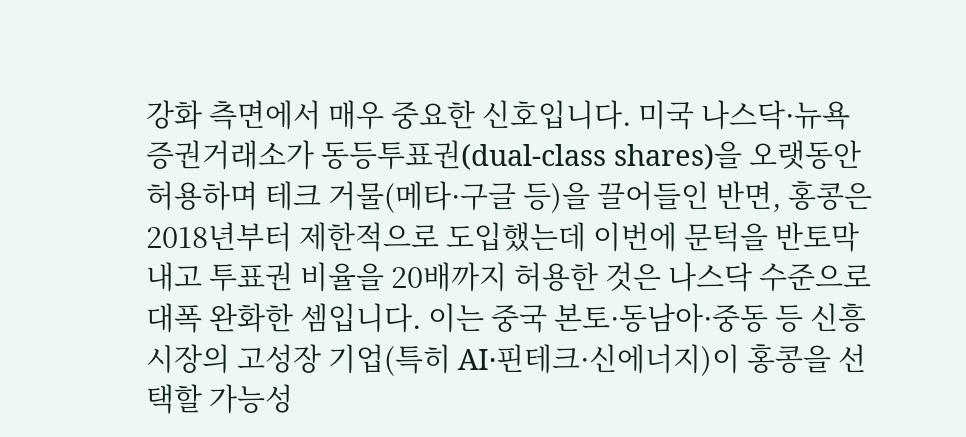강화 측면에서 매우 중요한 신호입니다. 미국 나스닥·뉴욕증권거래소가 동등투표권(dual-class shares)을 오랫동안 허용하며 테크 거물(메타·구글 등)을 끌어들인 반면, 홍콩은 2018년부터 제한적으로 도입했는데 이번에 문턱을 반토막 내고 투표권 비율을 20배까지 허용한 것은 나스닥 수준으로 대폭 완화한 셈입니다. 이는 중국 본토·동남아·중동 등 신흥 시장의 고성장 기업(특히 AI·핀테크·신에너지)이 홍콩을 선택할 가능성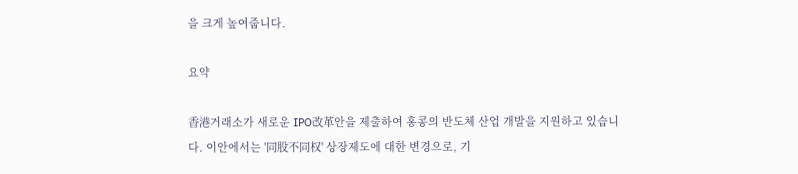을 크게 높여줍니다.

요약

香港거래소가 새로운 IPO改革안을 제출하여 홍콩의 반도체 산업 개발을 지원하고 있습니다. 이안에서는 '同股不同权' 상장제도에 대한 변경으로, 기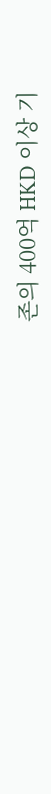존의 400억 HKD 이상 기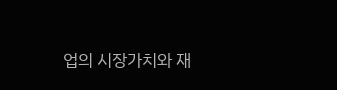업의 시장가치와 재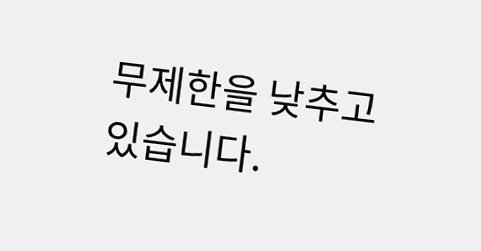무제한을 낮추고 있습니다.